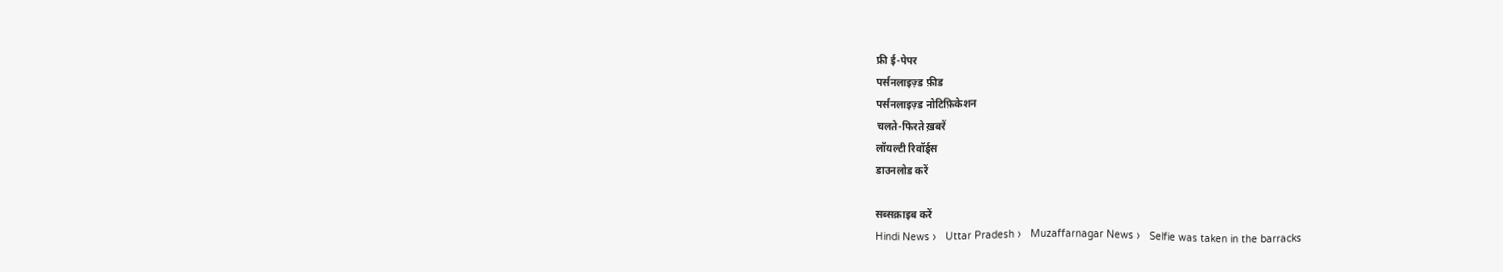फ्री ई-पेपर
पर्सनलाइज़्ड फ़ीड
पर्सनलाइज़्ड नोटिफ़िकेशन
चलते-फिरते ख़बरें
लॉयल्टी रिवॉर्ड्स
डाउनलोड करें

सब्सक्राइब करें
Hindi News ›   Uttar Pradesh ›   Muzaffarnagar News ›   Selfie was taken in the barracks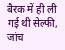बैरक में ही ली गई थी सेल्फी, जांच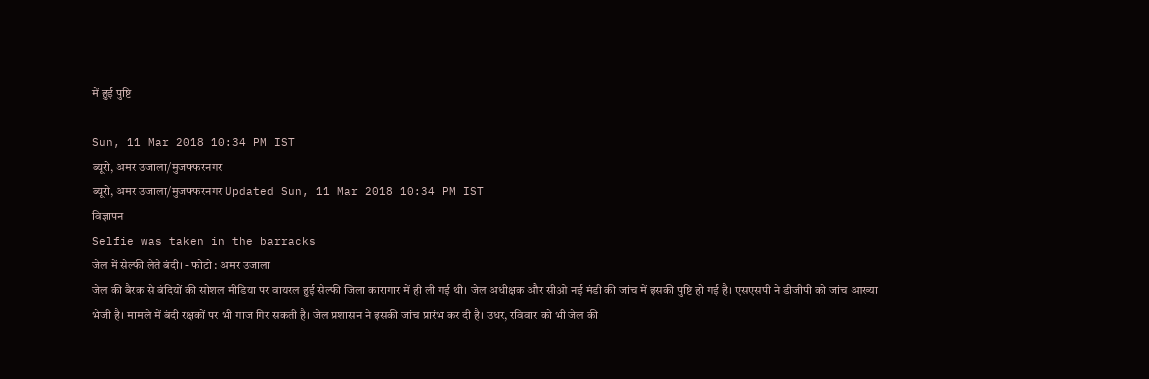में हुई पुष्टि

Sun, 11 Mar 2018 10:34 PM IST
ब्यूरो, अमर उजाला/मुजफ्फरनगर
ब्यूरो, अमर उजाला/मुजफ्फरनगर Updated Sun, 11 Mar 2018 10:34 PM IST
विज्ञापन
Selfie was taken in the barracks
जेल में सेल्फी लेते बंदी। - फोटो : अमर उजाला
जेल की बैरक से बंदियों की सोशल मीडिया पर वायरल हुई सेल्फी जिला कारागार में ही ली गई थी। जेल अधीक्षक और सीओ नई मंडी की जांच में इसकी पुष्टि हो गई है। एसएसपी ने डीजीपी को जांच आख्या भेजी है। मामले में बंदी रक्षकों पर भी गाज गिर सकती है। जेल प्रशासन ने इसकी जांच प्रारंभ कर दी है। उधर, रविवार को भी जेल की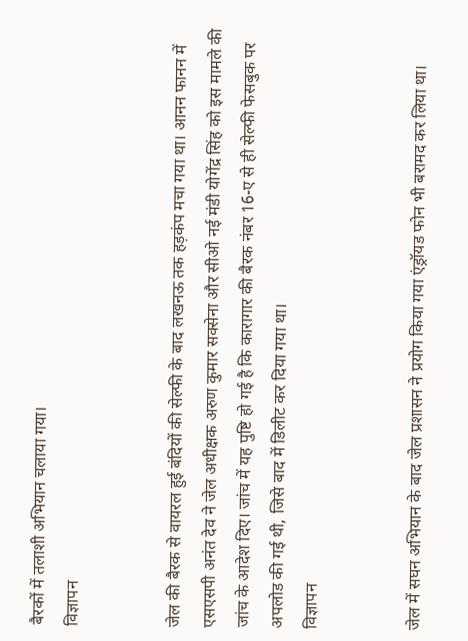बैरकों में तलाशी अभियान चलाया गया।
विज्ञापन


जेल की बैरक से वायरल हुई बंदियों की सेल्फी के बाद लखनऊ तक हड़कंप मचा गया था। आनन फानन में एसएसपी अनंत देव ने जेल अधीक्षक अरुण कुमार सक्सेना और सीओ नई मंडी योगेंद्र सिंह को इस मामले की जांच के आदेश दिए। जांच में यह पुष्टि हो गई है कि कारागार की बैरक नंबर 16-ए से ही सेल्फी फेसबुक पर अपलोड की गई थी, जिसे बाद में डिलीट कर दिया गया था।
विज्ञापन


जेल में सघन अभियान के बाद जेल प्रशासन ने प्रयोग किया गया एंड्रॉयड फोन भी बरामद कर लिया था।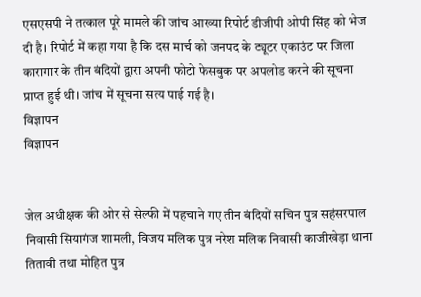एसएसपी ने तत्काल पूरे मामले की जांच आख्या रिपोर्ट डीजीपी ओपी सिंह को भेज दी है। रिपोर्ट में कहा गया है कि दस मार्च को जनपद के ट्यूटर एकाउंट पर जिला कारागार के तीन बंदियों द्वारा अपनी फोटो फेसबुक पर अपलोड करने की सूचना प्राप्त हुई थी। जांच में सूचना सत्य पाई गई है।
विज्ञापन
विज्ञापन


जेल अधीक्षक की ओर से सेल्फी में पहचाने गए तीन बंदियों सचिन पुत्र सहंसरपाल निवासी सियागंज शामली, विजय मलिक पुत्र नरेश मलिक निवासी काजीखेड़ा थाना तितावी तथा मोहित पुत्र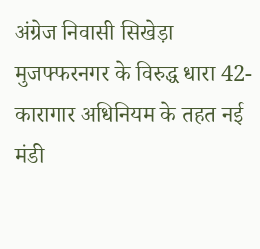अंग्रेज निवासी सिखेड़ा मुजफ्फरनगर के विरुद्ध धारा 42- कारागार अधिनियम के तहत नई मंडी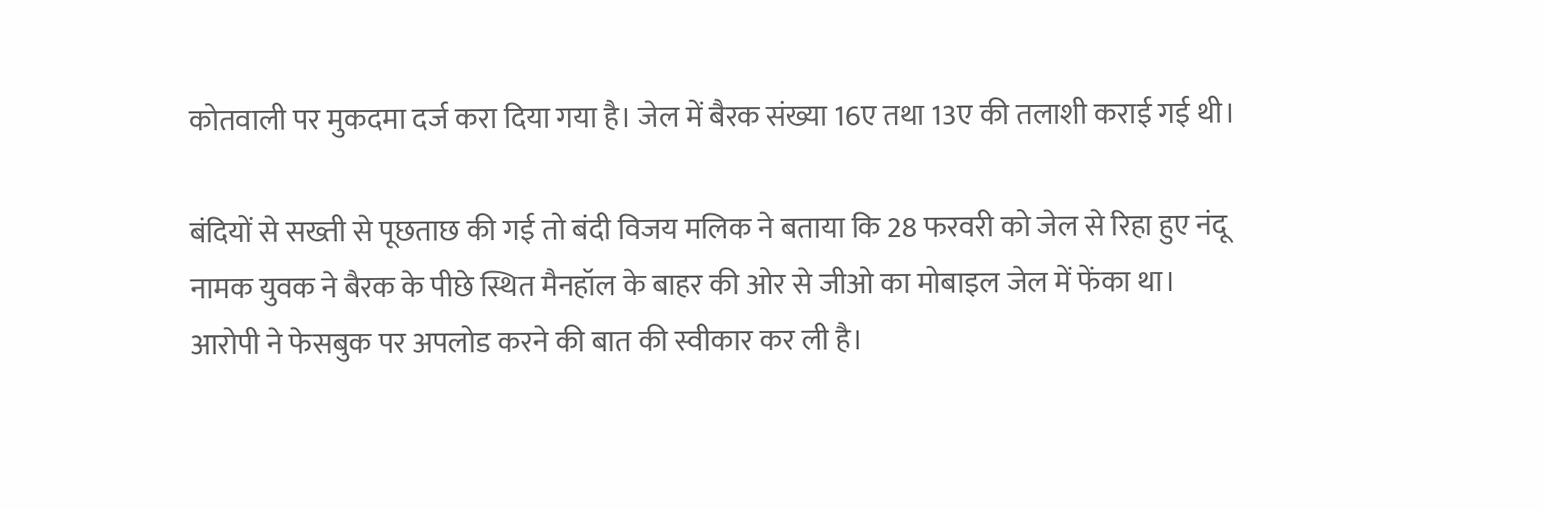कोतवाली पर मुकदमा दर्ज करा दिया गया है। जेल में बैरक संख्या 16ए तथा 13ए की तलाशी कराई गई थी।

बंदियों से सख्ती से पूछताछ की गई तो बंदी विजय मलिक ने बताया कि 28 फरवरी को जेल से रिहा हुए नंदू नामक युवक ने बैरक के पीछे स्थित मैनहॉल के बाहर की ओर से जीओ का मोबाइल जेल में फेंका था। आरोपी ने फेसबुक पर अपलोड करने की बात की स्वीकार कर ली है।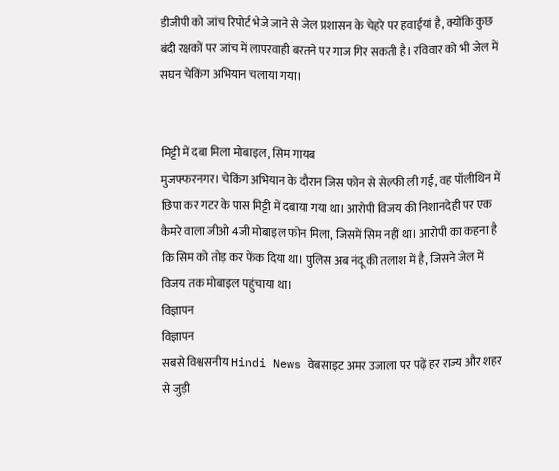डीजीपी को जांच रिपोर्ट भेजे जाने से जेल प्रशासन के चेहरे पर हवाईयां है, क्योंकि कुछ बंदी रक्षकों पर जांच में लापरवाही बरतने पर गाज गिर सकती है। रविवार को भी जेल में सघन चेकिंग अभियान चलाया गया।


मिट्टी में दबा मिला मोबाइल, सिम गायब
मुजफ्फरनगर। चेकिंग अभियान के दौरान जिस फोन से सेल्फी ली गई, वह पॉलीथिन में छिपा कर गटर के पास मिट्टी में दबाया गया था। आरोपी विजय की निशानदेही पर एक कैमरे वाला जीओ 4जी मोबाइल फोन मिला, जिसमें सिम नहीं था। आरोपी का कहना है कि सिम को तोड़ कर फेंक दिया था। पुलिस अब नंदू की तलाश में है, जिसने जेल में विजय तक मोबाइल पहुंचाया था।
विज्ञापन
विज्ञापन
सबसे विश्वसनीय Hindi News वेबसाइट अमर उजाला पर पढ़ें हर राज्य और शहर से जुड़ी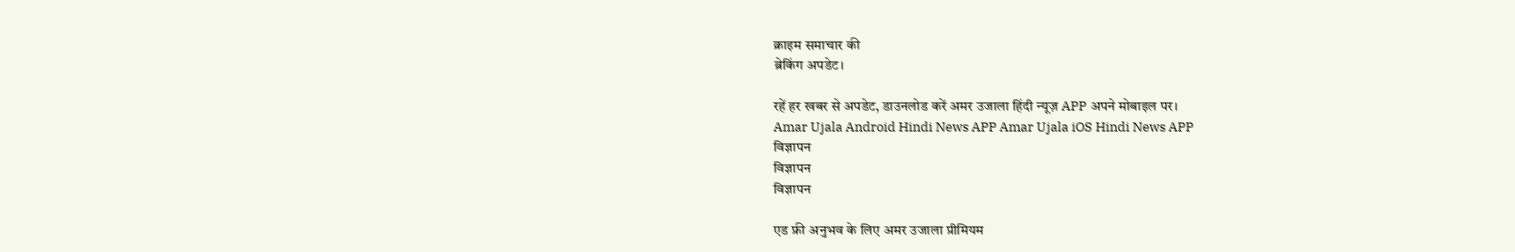क्राइम समाचार की
ब्रेकिंग अपडेट।

रहें हर खबर से अपडेट, डाउनलोड करें अमर उजाला हिंदी न्यूज़ APP अपने मोबाइल पर।
Amar Ujala Android Hindi News APP Amar Ujala iOS Hindi News APP
विज्ञापन
विज्ञापन
विज्ञापन

एड फ्री अनुभव के लिए अमर उजाला प्रीमियम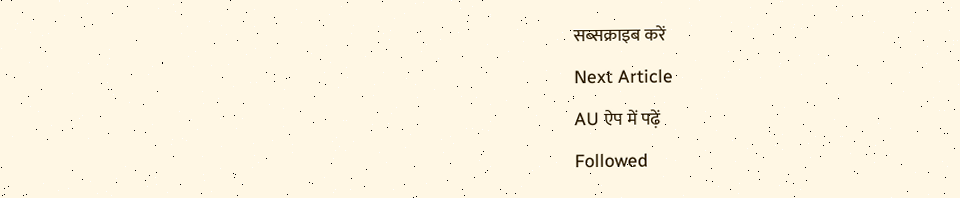सब्सक्राइब करें

Next Article

AU ऐप में पढ़ें

Followed